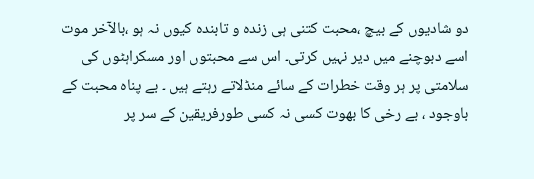دو شادیوں کے بیچ ،محبت کتنی ہی زندہ و تابندہ کیوں نہ ہو ،بالآخر موت اسے دبوچنے میں دیر نہیں کرتی۔ اس سے محبتوں اور مسکراہٹوں کی سلامتی پر ہر وقت خطرات کے سائے منڈلاتے رہتے ہیں ۔ بے پناہ محبت کے باوجود ، بے رخی کا بھوت کسی نہ کسی طورفریقین کے سر پر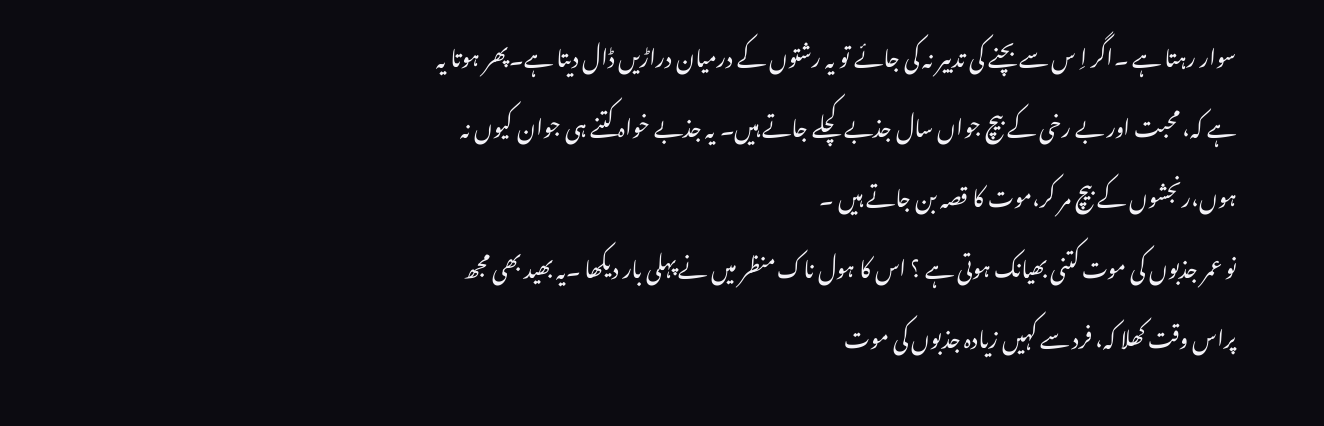سوار رہتا ہے ۔اگر اِ س سے بچنے کی تدبیر نہ کی جائے تو یہ رشتوں کے درمیان دراڑیں ڈال دیتا ہے۔پھر ہوتا یہ ہے کہ، محبت اور بے رخی کے بیچ جواں سال جذبے کچلے جاتے ہیں۔ یہ جذبے خواہ کتنے ہی جوان کیوں نہ ہوں،رنجشوں کے بیچ مر کر،موت کا قصہ بن جاتے ہیں ۔
نو عمر جذبوں کی موت کتنی بھیانک ہوتی ہے ؟ اس کا ہول ناک منظر میں نے پہلی بار دیکھا ۔یہ بھید بھی مجھ پراس وقت کھلا کہ، فرد سے کہیں زیادہ جذبوں کی موت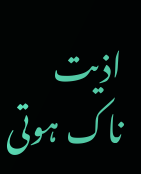اذیت ناک ہوتی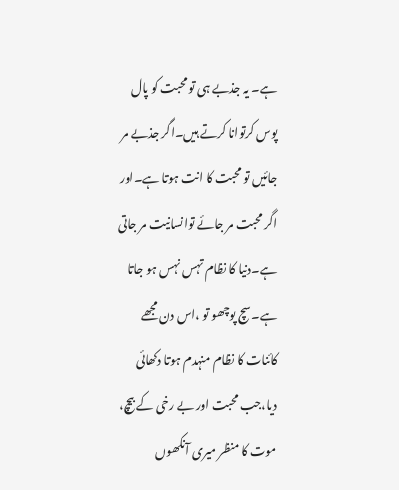ہے۔ یہ جذبے ہی تو محبت کو پال پوس کرتوانا کرتے ہیں۔اگر جذبے مر جائیں تو محبت کا انت ہوتا ہے۔اور اگر محبت مر جائے توانسانیت مر جاتی ہے۔دنیا کا نظام تہس نہس ہو جاتا ہے۔سچ پوچھو تو ،اس دن مجھے کائنات کا نظام منہدم ہوتا دکھائی دیا،جب محبت اور بے رخی کے بیچ، موت کا منظر میری آنکھوں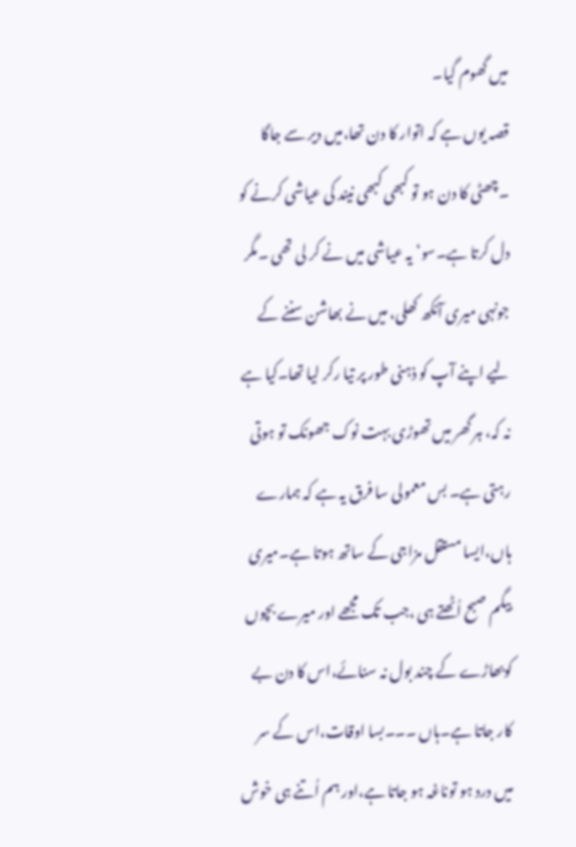میں گھوم گیا۔
قصہ یوں ہے کہ اتوار کا دن تھا،میں دیر سے جاگا ۔چھٹی کا دن ہو تو کبھی کبھی نیند کی عیاشی کرنے کو دل کرتا ہے۔سو‘ یہ عیاشی میں نے کر لی تھی ۔مگر جونہی میری آنکھ کھلی، میں نے بھاشن سننے کے لیے اپنے آپ کو ذہنی طور پر تیا رکر لیا تھا۔کیا ہے نہ کہ، ہر گھر میں تھوڑی بہت نوک جھونک تو ہوتی رہتی ہے۔ بس معمولی سا فرق یہ ہے کہ ہمارے ہاں،ایسا مستقل مزاجی کے ساتھ ہوتا ہے۔میری بیگم صبح اُٹھتے ہی ،جب تک مجھے اور میرے بچوں کوبھاڑے کے چند بول نہ سنائے،اس کا دن بے کار جاتا ہے۔ہاں ۔۔۔بسا اوقات،اس کے سر میں درد ہو توناغہ ہو جاتا ہے،اور ہم اُتنے ہی خوش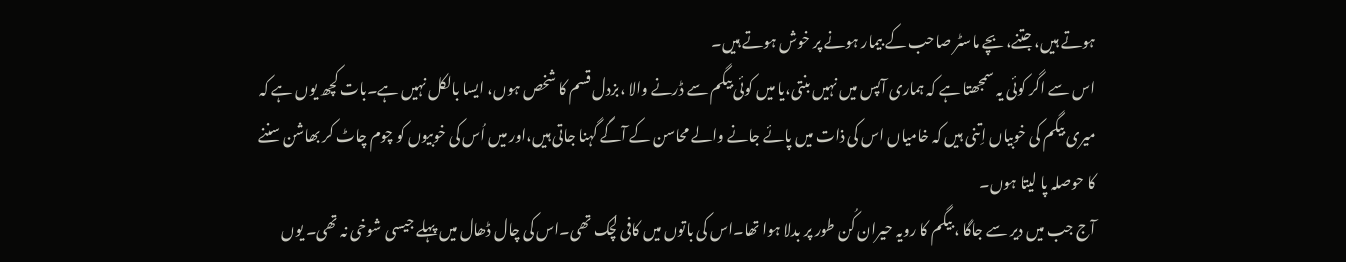ہوتے ہیں، جتنے، بچے ماسٹر صاحب کے بیمار ہونے پر خوش ہوتے ہیں۔
اس سے اگر کوئی یہ سمجھتا ہے کہ ہماری آپس میں نہیں بنتی،یا میں کوئی بیگم سے ڈرنے والا ،بزدل قسم کا شخص ہوں، ایسا بالکل نہیں ہے۔بات کچھ یوں ہے کہ میری بیگم کی خوبیاں اِتنی ہیں کہ خامیاں اس کی ذات میں پائے جانے والے محاسن کے آگے گہنا جاتی ہیں،اور میں اُس کی خوبیوں کو چوم چاٹ کر بھاشن سننے کا حوصلہ پا لیتا ہوں۔
آج جب میں دیر سے جاگا ، بیگم کا رویہ حیران کُن طور پر بدلا ہوا تھا۔اس کی باتوں میں کافی لچک تھی۔اس کی چال ڈھال میں پہلے جیسی شوخی نہ تھی۔ یوں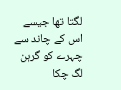لگتا تھا جیسے اس کے چاند سے چہرے کو گرہن لگ چکا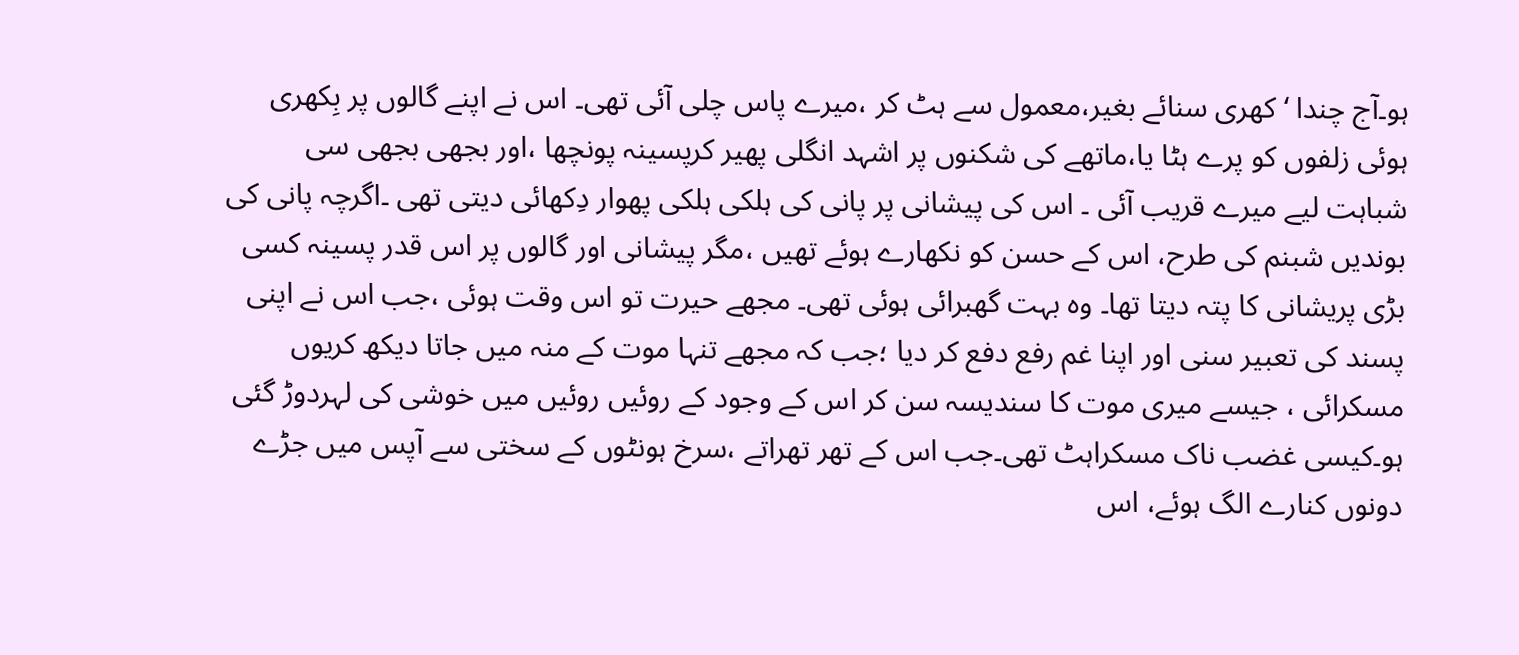ہو۔آج چندا ‘کھری سنائے بغیر،معمول سے ہٹ کر ،میرے پاس چلی آئی تھی۔ اس نے اپنے گالوں پر بِکھری ہوئی زلفوں کو پرے ہٹا یا،ماتھے کی شکنوں پر اشہد انگلی پھیر کرپسینہ پونچھا ،اور بجھی بجھی سی شباہت لیے میرے قریب آئی ۔ اس کی پیشانی پر پانی کی ہلکی ہلکی پھوار دِکھائی دیتی تھی ۔اگرچہ پانی کی بوندیں شبنم کی طرح، اس کے حسن کو نکھارے ہوئے تھیں ،مگر پیشانی اور گالوں پر اس قدر پسینہ کسی بڑی پریشانی کا پتہ دیتا تھا۔ وہ بہت گھبرائی ہوئی تھی۔ مجھے حیرت تو اس وقت ہوئی ،جب اس نے اپنی پسند کی تعبیر سنی اور اپنا غم رفع دفع کر دیا ؛جب کہ مجھے تنہا موت کے منہ میں جاتا دیکھ کریوں مسکرائی ، جیسے میری موت کا سندیسہ سن کر اس کے وجود کے روئیں روئیں میں خوشی کی لہردوڑ گئی ہو۔کیسی غضب ناک مسکراہٹ تھی۔جب اس کے تھر تھراتے ،سرخ ہونٹوں کے سختی سے آپس میں جڑے دونوں کنارے الگ ہوئے، اس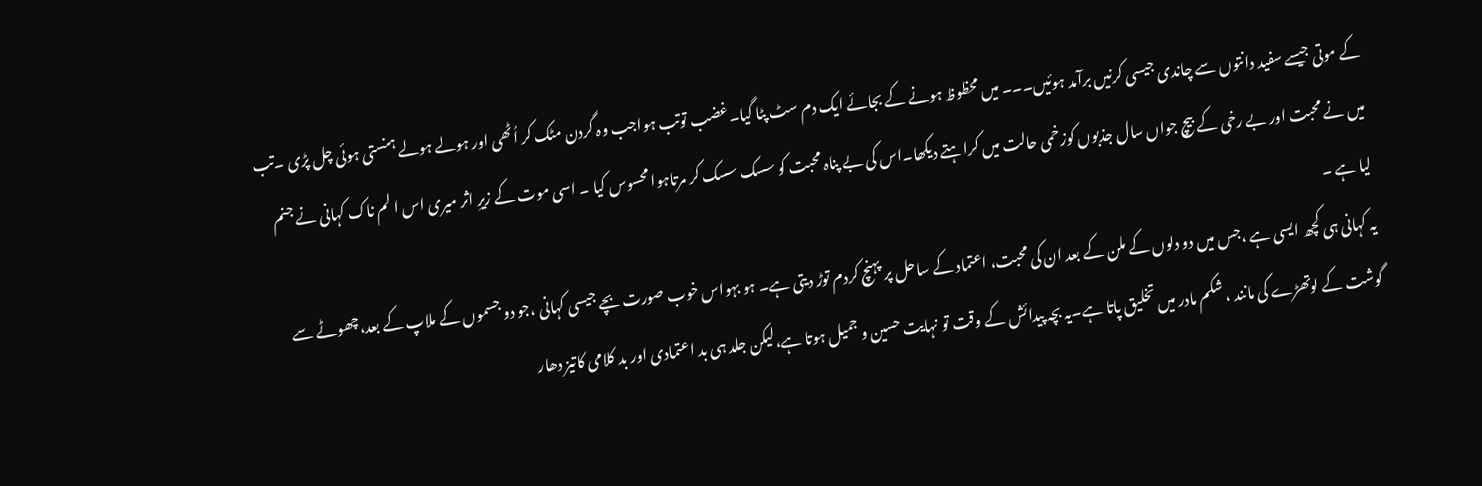کے موتی جیسے سفید دانتوں سے چاندی جیسی کرنیں برآمد ہوئیں۔۔۔ میں محظوظ ہونے کے بجائے ایک دم سٹ پٹا گیا۔غضب توتب ہواجب وہ گردن مٹک کر اُٹھی اور ہولے ہولے ہنستی ہوئی چل پڑی ۔تب میں نے محبت اور بے رخی کے بیچ جواں سال جذبوں کوزخمی حالت میں کراہتے دیکھا۔اس کی بے پناہ محبت کو سسک سسک کر مرتاہوا محسوس کیا ۔ اسی موت کے زیرِ اثر میری اس ا لم ناک کہانی نے جنم لیا ہے ۔
یہ کہانی ہی کچھ ایسی ہے ،جس میں دو دلوں کے ملن کے بعد ان کی محبت، اعتماد کے ساحل پر پہنچ کردم توڑ دیتی ہے۔ ہو بہواس خوب صورت بچے جیسی کہانی ،جو دو جسموں کے ملاپ کے بعد،چھوٹے سے گوشت کے لوتھڑے کی مانند ، شکم مادر میں تخلیق پاتا ہے۔یہ بچہ پیدائش کے وقت تو نہایت حسین و جمیل ہوتا ہے،لیکن جلد ہی بد اعتمادی اور بد کلامی کاتیز دھار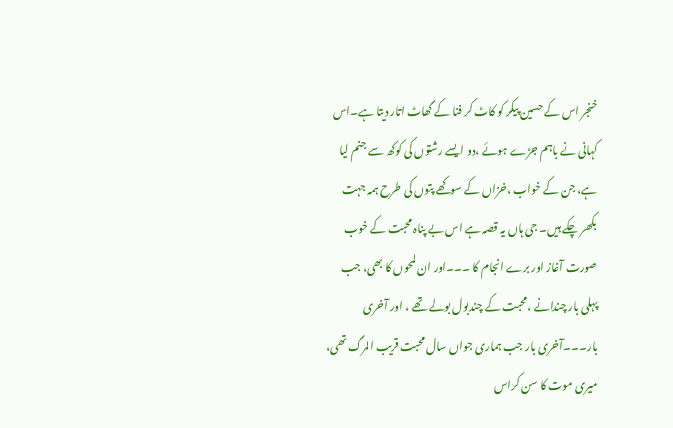خنجر اس کے حسین پیکر کو کاٹ کر فنا کے گھاٹ اتار دیتا ہے۔اس کہانی نے باہم جڑے ہوئے ،دو ایسے رشتوں کی کوکھ سے جنم لیا ہے، جن کے خواب ،خزاں کے سوکھے پتوں کی طرح ہمہ جہت بکھر چکے ہیں۔ جی ہاں یہ قصہ ہے اس بے پناہ محبت کے خوب صورت آغاز اور برے انجام کا ۔۔۔اور ان لمحوں کا بھی، جب پہلی بار چندانے ،محبت کے چندبول بولے تھے ، اور آخری بار۔۔۔آخری بار جب ہماری جواں سال محبت قریب المرگ تھی، میری موت کا سن کراس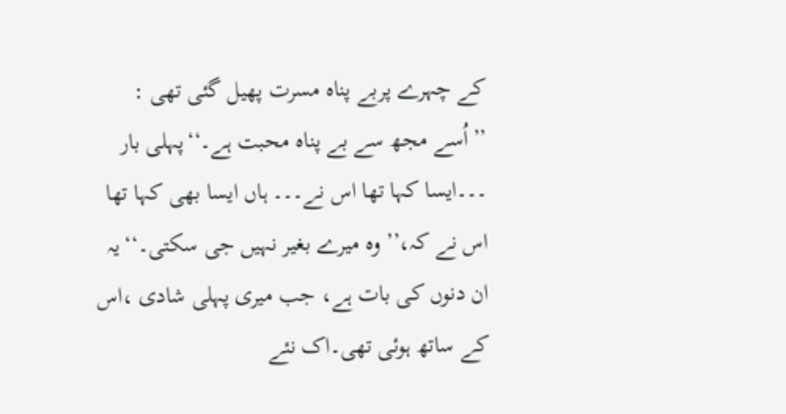کے چہرے پربے پناہ مسرت پھیل گئی تھی :
’’اُسے مجھ سے بے پناہ محبت ہے۔‘‘پہلی بار ۔۔۔ایسا کہا تھا اس نے۔۔۔ ہاں ایسا بھی کہا تھا اس نے کہ،’’ وہ میرے بغیر نہیں جی سکتی۔‘‘یہ ان دنوں کی بات ہے، جب میری پہلی شادی ،اس کے ساتھ ہوئی تھی۔اک نئے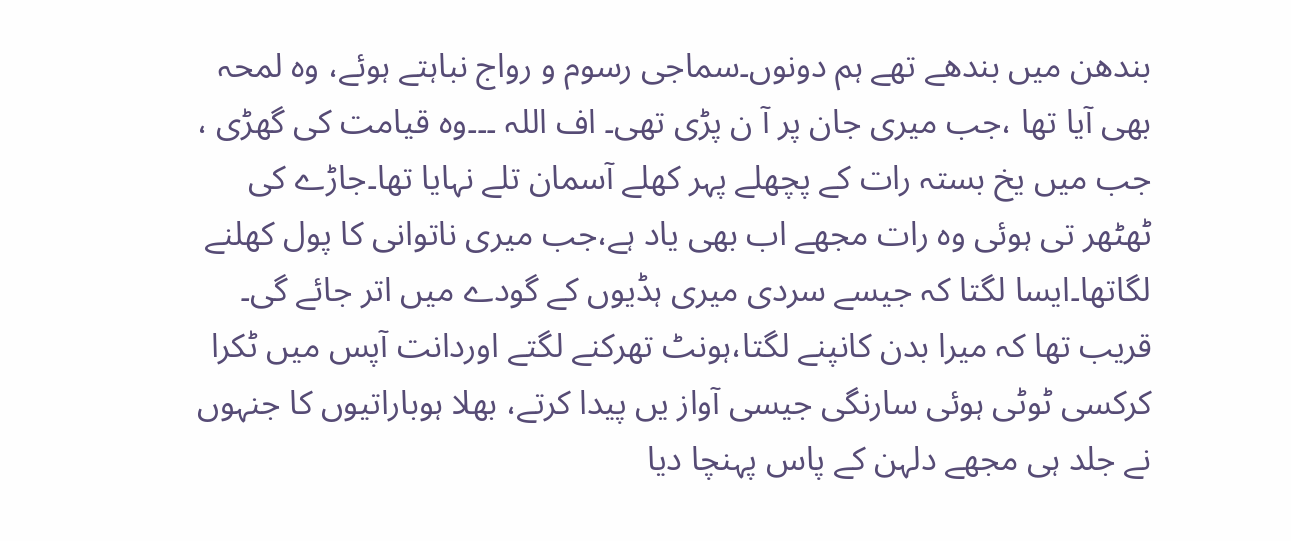بندھن میں بندھے تھے ہم دونوں۔سماجی رسوم و رواج نباہتے ہوئے، وہ لمحہ بھی آیا تھا ،جب میری جان پر آ ن پڑی تھی۔ اف اللہ ۔۔۔وہ قیامت کی گھڑی ، جب میں یخ بستہ رات کے پچھلے پہر کھلے آسمان تلے نہایا تھا۔جاڑے کی ٹھٹھر تی ہوئی وہ رات مجھے اب بھی یاد ہے،جب میری ناتوانی کا پول کھلنے لگاتھا۔ایسا لگتا کہ جیسے سردی میری ہڈیوں کے گودے میں اتر جائے گی۔ قریب تھا کہ میرا بدن کانپنے لگتا،ہونٹ تھرکنے لگتے اوردانت آپس میں ٹکرا کرکسی ٹوٹی ہوئی سارنگی جیسی آواز یں پیدا کرتے، بھلا ہوباراتیوں کا جنہوں نے جلد ہی مجھے دلہن کے پاس پہنچا دیا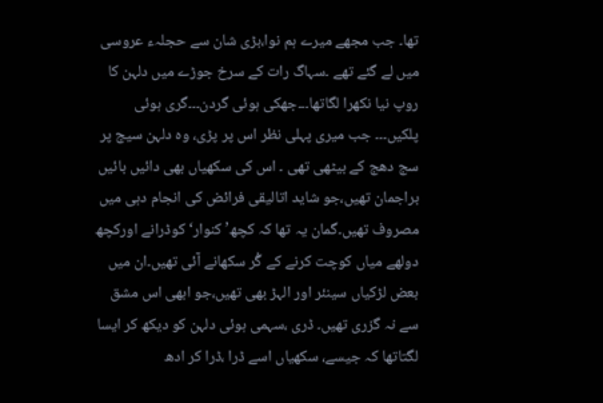تھا۔ جب مجھے میرے ہم نوا،بڑی شان سے حجلہء عروسی میں لے گئے تھے ۔سہاگ رات کے سرخ جوڑے میں دلہن کا روپ نیا نکھرا لگاتھا۔۔۔جھکی ہوئی گردن۔۔۔گری ہوئی پلکیں۔۔۔ جب میری پہلی نظر اس پر پڑی، وہ دلہن سیج پر سج دھج کے بیٹھی تھی ۔ اس کی سکھیاں بھی دائیں بائیں براجمان تھیں،جو شاید اتالیقی فرائض کی انجام دہی میں مصروف تھیں۔گمان یہ تھا کہ کچھ’ کنوار‘ کوڈرانے اورکچھ دولھے میاں کوچت کرنے کے گُر سکھانے آئی تھیں۔ان میں بعض لڑکیاں سینئر اور الہڑ بھی تھیں،جو ابھی اس مشق سے نہ گزری تھیں۔ ڈری ،سہمی ہوئی دلہن کو دیکھ کر ایسا لگتاتھا کہ جیسے، سکھیاں اسے ڈرا ،ڈرا کر ادھ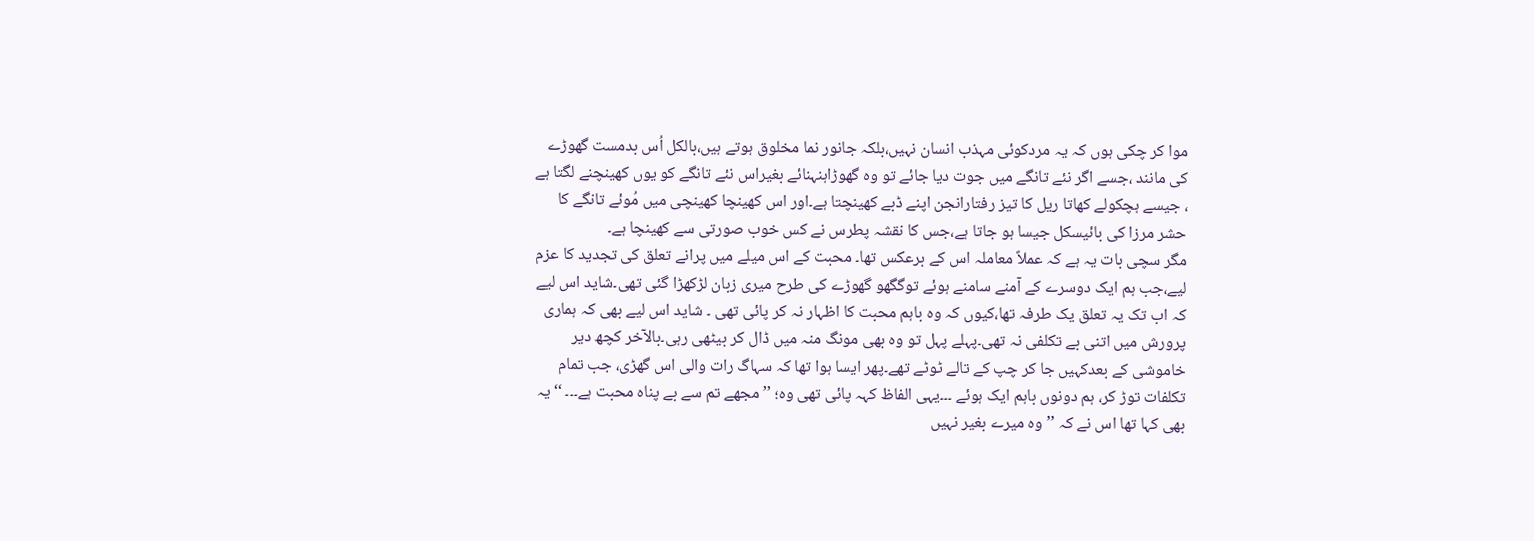موا کر چکی ہوں کہ یہ مردکوئی مہذب انسان نہیں،بلکہ جانور نما مخلوق ہوتے ہیں،بالکل اُس بدمست گھوڑے کی مانند ،جسے اگر نئے تانگے میں جوت دیا جائے تو وہ گھوڑاہنہنائے بغیراس نئے تانگے کو یوں کھینچنے لگتا ہے ، جیسے ہچکولے کھاتا ریل کا تیز رفتارانجن اپنے ڈبے کھینچتا ہے۔اور اس کھینچا کھینچی میں مُوئے تانگے کا حشر مرزا کی بائیسکل جیسا ہو جاتا ہے،جس کا نقشہ پطرس نے کس خوب صورتی سے کھینچا ہے۔
مگر سچی بات یہ ہے کہ عملاً معاملہ اس کے برعکس تھا۔ محبت کے اس میلے میں پرانے تعلق کی تجدید کا عزم لیے،جب ہم ایک دوسرے کے آمنے سامنے ہوئے توگگھو گھوڑے کی طرح میری زبان لڑکھڑا گئی تھی۔شاید اس لیے کہ اب تک یہ تعلق یک طرفہ تھا،کیوں کہ وہ باہم محبت کا اظہار نہ کر پائی تھی ۔ شاید اس لیے بھی کہ ہماری پرورش میں اتنی بے تکلفی نہ تھی۔پہلے پہل تو وہ بھی مونگ منہ میں ڈال کر بیٹھی رہی۔بالآخر کچھ دیر خاموشی کے بعدکہیں جا کر چپ کے تالے ٹوٹے تھے۔پھر ایسا ہوا تھا کہ سہاگ رات والی اس گھڑی، جب تمام تکلفات توڑ کر، ہم دونوں باہم ایک ہوئے ۔۔۔یہی الفاظ کہہ پائی تھی وہ؛ ’’مجھے تم سے بے پناہ محبت ہے۔۔۔ ‘‘یہ بھی کہا تھا اس نے کہ ’’ وہ میرے بغیر نہیں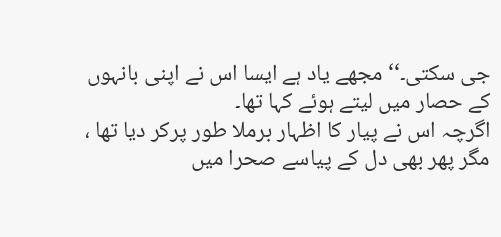جی سکتی۔‘‘ مجھے یاد ہے ایسا اس نے اپنی بانہوں کے حصار میں لیتے ہوئے کہا تھا۔
اگرچہ اس نے پیار کا اظہار برملا طور پرکر دیا تھا ، مگر پھر بھی دل کے پیاسے صحرا میں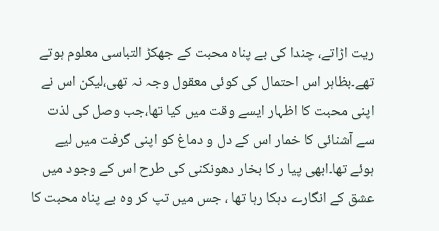ریت اڑاتے، چندا کی بے پناہ محبت کے جھکڑ التباسی معلوم ہوتے تھے۔بظاہر اس احتمال کی کوئی معقول وجہ نہ تھی،لیکن اس نے اپنی محبت کا اظہار ایسے وقت میں کیا تھا،جب وصل کی لذت سے آشنائی کا خمار اس کے دل و دماغ کو اپنی گرفت میں لیے ہوئے تھا۔ابھی پیا ر کا بخار دھونکنی کی طرح اس کے وجود میں عشق کے انگارے دہکا رہا تھا ، جس میں تپ کر وہ بے پناہ محبت کا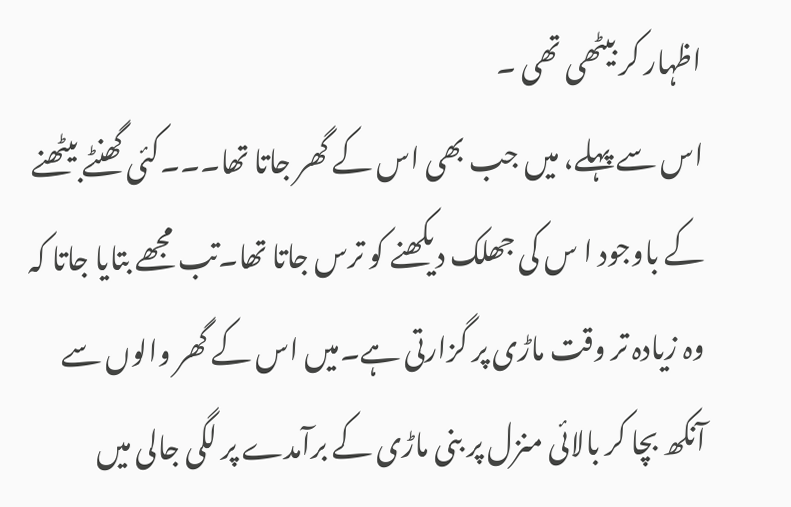اظہار کر بیٹھی تھی ۔
اس سے پہلے، میں جب بھی اس کے گھر جاتا تھا۔۔۔کئی گھنٹے بیٹھنے کے باوجود ا س کی جھلک دیکھنے کو ترس جاتا تھا۔تب مجھے بتایا جاتا کہ وہ زیادہ تر وقت ماڑی پر گزارتی ہے۔میں اس کے گھر والوں سے آنکھ بچا کر بالائی منزل پر بنی ماڑی کے برآمدے پر لگی جالی میں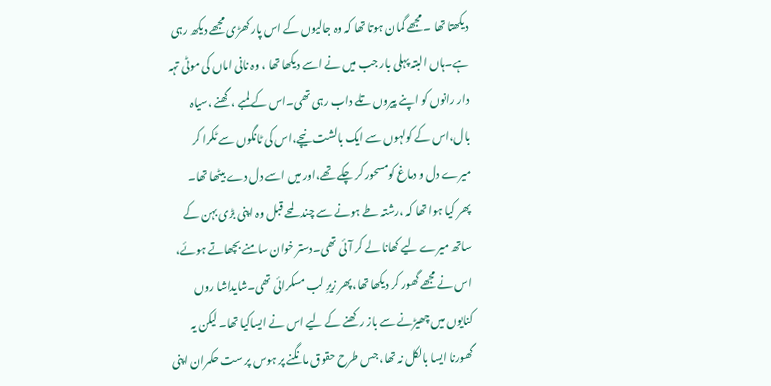دیکھتا تھا ۔ مجھے گمان ہوتا تھا کہ وہ جالیوں کے اس پار کھڑی مجھے دیکھ رہی ہے۔ہاں البتہ پہلی بار جب میں نے اسے دیکھا تھا ، وہ نانی اماں کی موٹی تہہ دار رانوں کو اپنے پیروں تلے داب رہی تھی۔اس کے لمبے ،گھنے ،سیاہ بال،اس کے کولہوں سے ایک بالشت نیچے،اس کی ٹانگوں سے ٹکرا کر میرے دل و دماغ کومسحور کر چکے تھے،اور میں اسے دل دے بیٹھا تھا۔
پھر کیا ہوا تھا کہ ،رشتہ طے ہونے سے چند لمحے قبل وہ اپنی بڑی بہن کے ساتھ میرے لیے کھانا لے کر آئی تھی۔دستر خوان سامنے بچھاتے ہوئے، اس نے مجھے گھور کر دیکھا تھا،پھر زیرِ لب مسکرائی تھی۔شایداشا روں کنایوں میں چھیڑنے سے باز رکھنے کے لیے اس نے ایساکیا تھا۔ لیکن یہ گھورنا ایسا بالکل نہ تھا، جس طرح حقوق مانگنے پر ہوس پر ست حکمران اپنی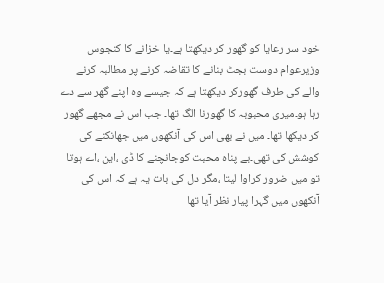خود سر رعایا کو گھور کر دیکھتا ہے۔یا خزانے کا کنجوس وزیرعوام دوست بجٹ بنانے کا تقاضہ کرنے پر مطالبہ کرنے والے کی طرف گھورکر دیکھتا ہے کہ جیسے وہ اپنے گھر سے دے رہا ہو۔میری محبوبہ کا گھورنا الگ تھا۔ جب اس نے مجھے گھور کر دیکھا تھا۔ میں نے بھی اس کی آنکھوں میں جھانکنے کی کوشش کی تھی۔بے پناہ محبت کوجانچنے کا ڈی ،این ،اے ہوتا تو میں ضرور کراوا لیتا ،مگر دل کی بات یہ ہے کہ اس کی آنکھوں میں گہرا پیار نظر آیا تھا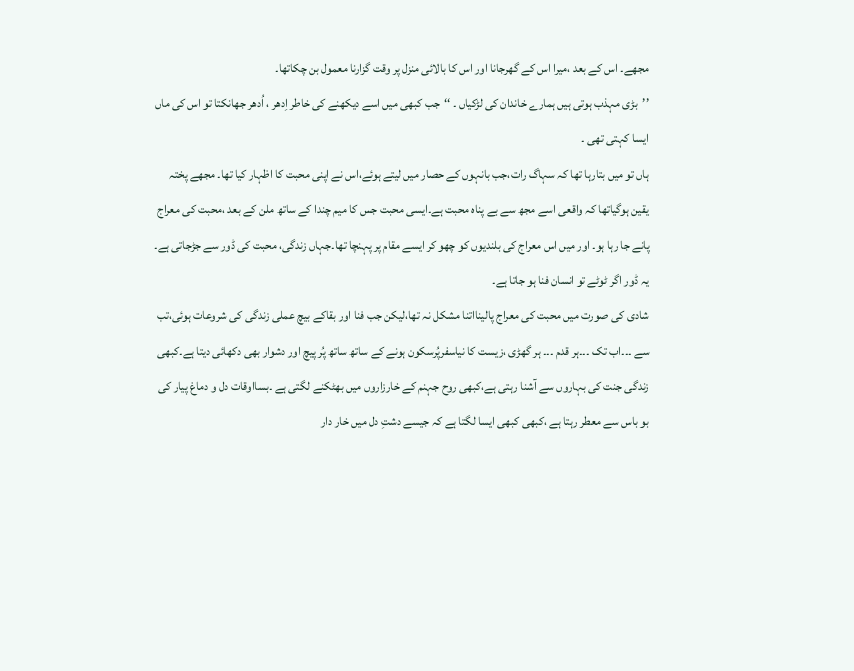مجھے۔ اس کے بعد ،میرا اس کے گھرجانا اور اس کا بالائی منزل پر وقت گزارنا معمول بن چکاتھا۔
’’بڑی مہذب ہوتی ہیں ہمارے خاندان کی لڑکیاں ۔ ‘‘جب کبھی میں اسے دیکھنے کی خاطر اِدھر ، اُدھر جھانکتا تو اس کی ماں ایسا کہتی تھی ۔
ہاں تو میں بتارہا تھا کہ سہاگ رات،جب بانہوں کے حصار میں لیتے ہوئے،اس نے اپنی محبت کا اظہار کیا تھا۔ مجھے پختہ یقین ہوگیاتھا کہ واقعی اسے مجھ سے بے پناہ محبت ہے۔ایسی محبت جس کا میم چندا کے ساتھ ملن کے بعد ،محبت کی معراج پانے جا رہا ہو۔ اور میں اس معراج کی بلندیوں کو چھو کر ایسے مقام پر پہنچا تھا۔جہاں زندگی، محبت کی ڈور سے جڑجاتی ہے۔ یہ ڈور اگر ٹوٹے تو انسان فنا ہو جاتا ہے۔
شادی کی صورت میں محبت کی معراج پالینااتنا مشکل نہ تھا،لیکن جب فنا اور بقاکے بیچ عملی زندگی کی شروعات ہوئی،تب سے ۔۔۔اب تک ۔۔۔ہر قدم ۔۔۔ ہر گھڑی ،زیست کا نیاسفرپُرسکون ہونے کے ساتھ ساتھ پُر پیچ اور دشوار بھی دکھائی دیتا ہے۔کبھی زندگی جنت کی بہاروں سے آشنا رہتی ہے،کبھی روح جہنم کے خارزاروں میں بھٹکنے لگتی ہے ۔بسااوقات دل و دماغ پیار کی بو باس سے معطر رہتا ہے ،کبھی کبھی ایسا لگتا ہے کہ جیسے دشتِ دل میں خار دار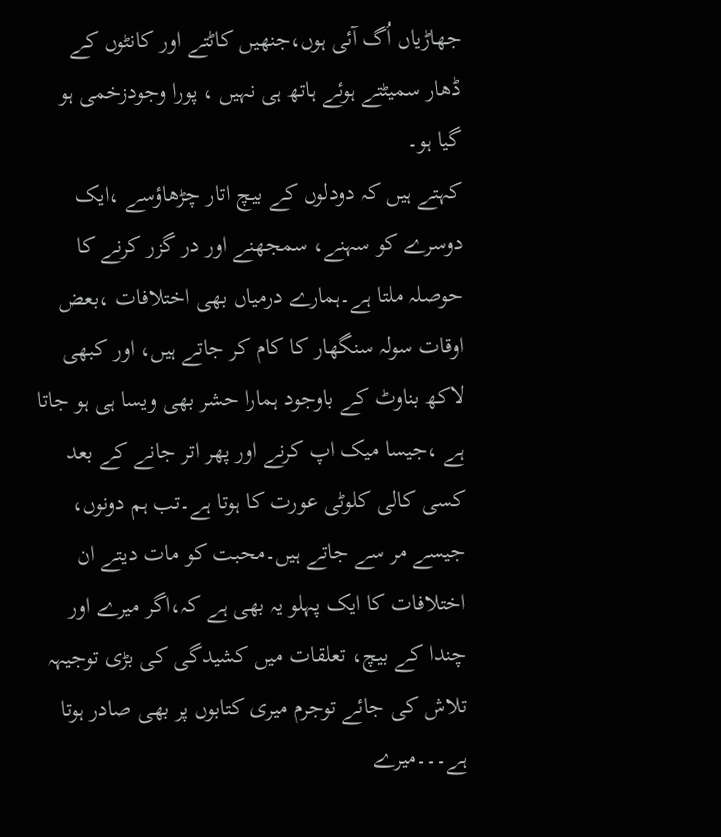جھاڑیاں اُگ آئی ہوں،جنھیں کاٹتے اور کانٹوں کے ڈھار سمیٹتے ہوئے ہاتھ ہی نہیں ، پورا وجودزخمی ہو گیا ہو۔
کہتے ہیں کہ دودلوں کے بیچ اتار چڑھاؤسے ،ایک دوسرے کو سہنے، سمجھنے اور در گزر کرنے کا حوصلہ ملتا ہے۔ہمارے درمیاں بھی اختلافات ،بعض اوقات سولہ سنگھار کا کام کر جاتے ہیں، اور کبھی لاکھ بناوٹ کے باوجود ہمارا حشر بھی ویسا ہی ہو جاتا ہے ،جیسا میک اپ کرنے اور پھر اتر جانے کے بعد کسی کالی کلوٹی عورت کا ہوتا ہے۔تب ہم دونوں، جیسے مر سے جاتے ہیں۔محبت کو مات دیتے ان اختلافات کا ایک پہلو یہ بھی ہے کہ،اگر میرے اور چندا کے بیچ، تعلقات میں کشیدگی کی بڑی توجیہہ تلاش کی جائے توجرم میری کتابوں پر بھی صادر ہوتا ہے۔۔۔میرے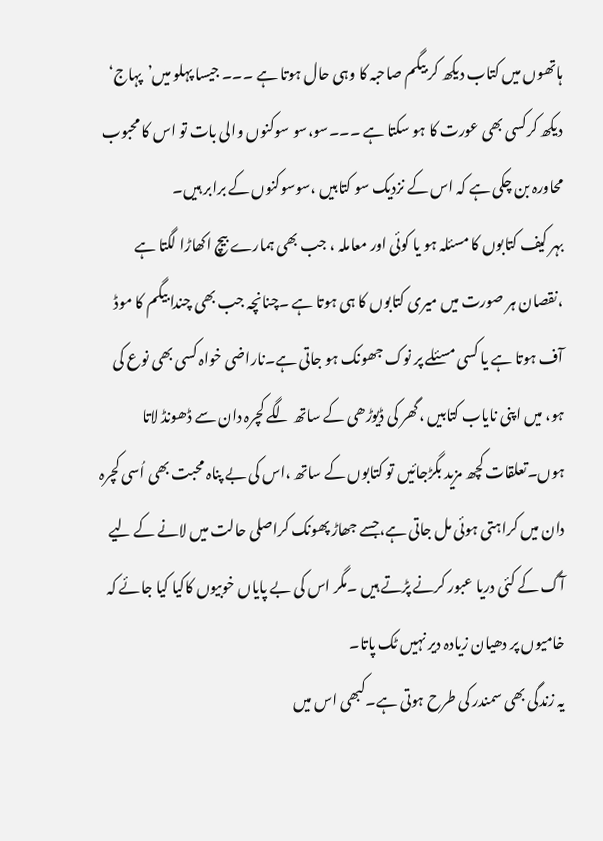ہاتھوں میں کتاب دیکھ کر بیگم صاحبہ کا وہی حال ہوتا ہے ۔۔۔ جیسا پہلو میں’پہاج‘ دیکھ کرکسی بھی عورت کا ہو سکتا ہے ۔۔۔سو،سو سوکنوں والی بات تو اس کا محبوب محاورہ بن چکی ہے کہ اس کے نزدیک سو کتابیں ،سوسوکنوں کے برابر ہیں۔
بہر کیف کتابوں کا مسئلہ ہو یا کوئی اور معاملہ ، جب بھی ہمارے بیچ اکھاڑا لگتا ہے ،نقصان ہر صورت میں میری کتابوں کا ہی ہوتا ہے ۔چنانچہ جب بھی چندا بیگم کا موڈ آف ہوتا ہے یا کسی مسئلے پر نوک جھونک ہو جاتی ہے۔ناراضی خواہ کسی بھی نوع کی ہو، میں اپنی نایاب کتابیں ،گھر کی ڈیوڑھی کے ساتھ لگے کچرہ دان سے ڈھونڈ لاتا ہوں۔تعلقات کچھ مزید بگڑجائیں تو کتابوں کے ساتھ ،اس کی بے پناہ محبت بھی اُسی کچرہ دان میں کراہتی ہوئی مل جاتی ہے،جسے جھاڑ پھونک کراصلی حالت میں لانے کے لیے آگ کے کئی دریا عبور کرنے پڑتے ہیں ۔مگر اس کی بے پایاں خوبیوں کاکیا کیا جائے کہ خامیوں پر دھیان زیادہ دیر نہیں ٹک پاتا۔
یہ زندگی بھی سمندر کی طرح ہوتی ہے۔کبھی اس میں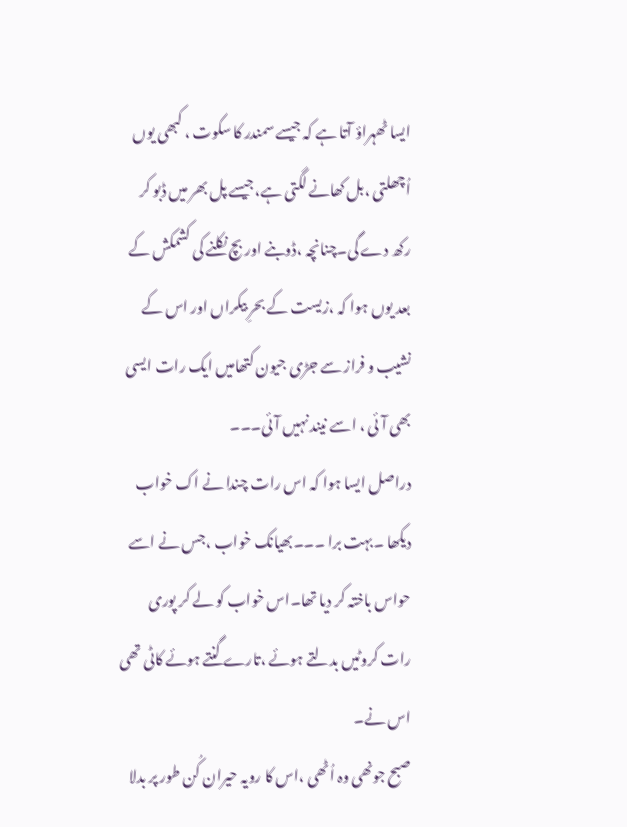ایسا ٹھہراؤ آتا ہے کہ جیسے سمندر کا سکوت ، کبھی یوں اُچھلتی ،بل کھانے لگتی ہے،جیسے پل بھر میں ڈبو کر رکھ دے گی۔چنانچہ ،ڈوبنے اور بچ نکلنے کی کشمکش کے بعد یوں ہوا کہ ،زیست کے بحرِ بیکراں اور اس کے نشیب و فراز سے جڑی جیون کتھامیں ایک رات ایسی بھی آئی ، اسے نیند نہیں آئی۔۔۔
دراصل ایسا ہوا کہ اس رات چندا نے اک خواب دیکھا ۔بہت برا ۔۔۔بھیانک خواب ،جس نے اسے حواس باختہ کر دیا تھا۔اس خواب کو لے کر پوری رات کروٹیں بدلتے ہوئے ،تارے گنتے ہوئے کاٹی تھی اس نے۔
صبح جونھی وہ اُٹھی ،اس کا رویہ حیران کُن طور پر بدلا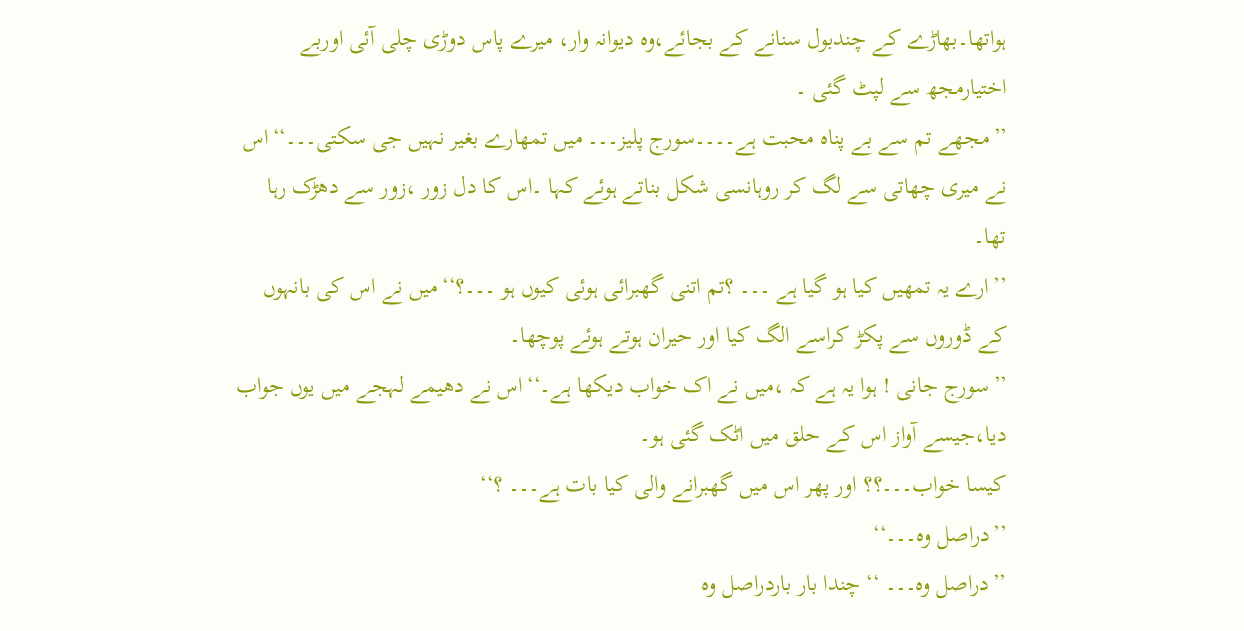ہواتھا۔بھاڑے کے چندبول سنانے کے بجائے،وہ دیوانہ وار، میرے پاس دوڑی چلی آئی اوربے اختیارمجھ سے لپٹ گئی ۔
’’مجھے تم سے بے پناہ محبت ہے۔۔۔۔سورج پلیز۔۔۔ میں تمھارے بغیر نہیں جی سکتی۔۔۔‘‘اس نے میری چھاتی سے لگ کر روہانسی شکل بناتے ہوئے کہا ۔اس کا دل زور ،زور سے دھڑک رہا تھا۔
’’ارے یہ تمھیں کیا ہو گیا ہے ۔۔۔ ؟تم اتنی گھبرائی ہوئی کیوں ہو ۔۔۔؟‘‘میں نے اس کی بانہوں کے ڈوروں سے پکڑ کراسے الگ کیا اور حیران ہوتے ہوئے پوچھا۔
’’سورج جانی ! ہوا یہ ہے کہ ،میں نے اک خواب دیکھا ہے۔‘‘اس نے دھیمے لہجے میں یوں جواب دیا،جیسے آواز اس کے حلق میں اٹک گئی ہو۔
کیسا خواب۔۔۔؟؟ اور پھر اس میں گھبرانے والی کیا بات ہے۔۔۔ ؟‘‘
’’دراصل وہ۔۔۔‘‘
’’دراصل وہ۔۔۔ ‘‘ چندا بار باردراصل وہ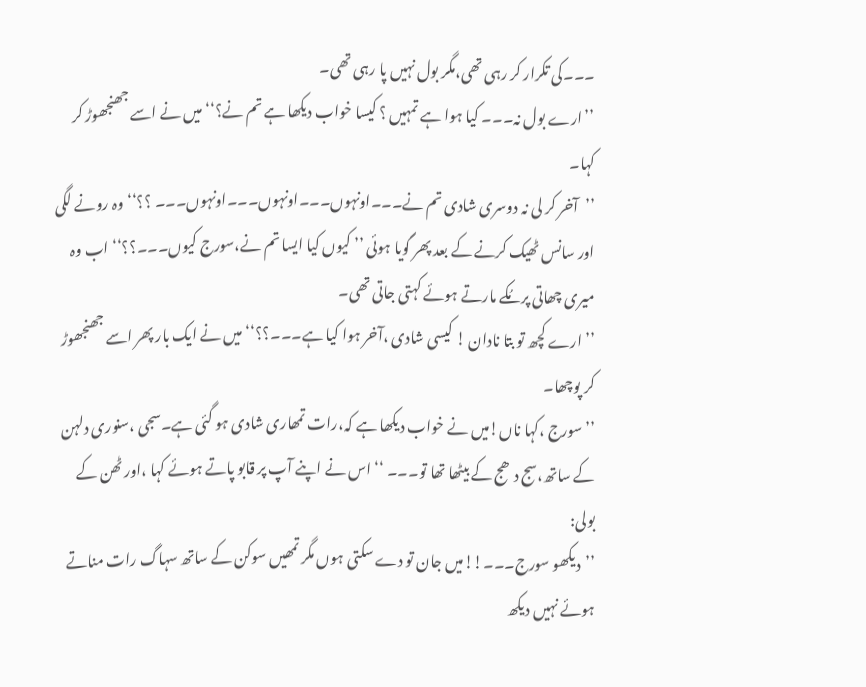۔۔۔کی تکرار کر رہی تھی،مگر بول نہیں پا رہی تھی۔
’’ارے بول نہ۔۔۔ کیا ہوا ہے تمہیں ؟ کیسا خواب دیکھا ہے تم نے؟‘‘میں نے اسے جھنجھوڑ کر کہا۔
’’آخر کر لی نہ دوسری شادی تم نے۔۔۔اونہوں۔۔۔اونہوں۔۔۔اونہوں۔۔۔ ؟؟‘‘وہ رونے لگی اور سانس ٹھیک کرنے کے بعد پھر گویا ہوئی ’’ کیوں کیا ایسا تم نے،سورج کیوں۔۔۔؟؟‘‘ اب وہ میری چھاتی پر مُکے مارتے ہوئے کہتی جاتی تھی۔
’’ ارے کچھ تو بتا نادان ! کیسی شادی ،آخر ہوا کیا ہے۔۔۔؟؟‘‘ میں نے ایک بار پھر اسے جھنجھوڑ کر پوچھا۔
’’سورج ،کہا ناں!میں نے خواب دیکھا ہے کہ،رات تمھاری شادی ہو گئی ہے۔سجی ،سنوری دلہن کے ساتھ،سج دھج کے بیٹھا تھا تو۔۔۔ ‘‘ اس نے اپنے آپ پر قابو پاتے ہوئے کہا ،اور ٹھن کے بولی:
’’دیکھو سورج۔۔۔!!میں جان تو دے سکتی ہوں مگر تمھیں سوکن کے ساتھ سہاگ رات مناتے ہوئے نہیں دیکھ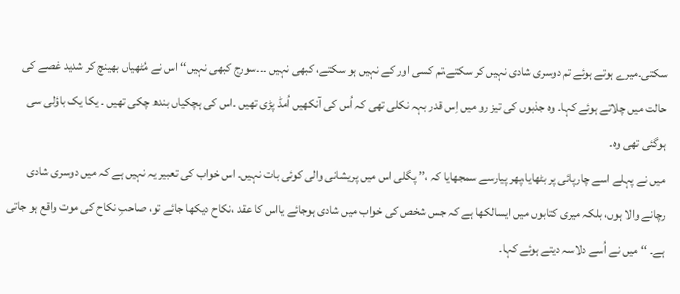سکتی۔میرے ہوتے ہوئے تم دوسری شادی نہیں کر سکتے،تم کسی اور کے نہیں ہو سکتے، کبھی نہیں ۔۔۔سورج کبھی نہیں‘‘ اس نے مُٹھیاں بھینچ کر شدید غصے کی حالت میں چلاتے ہوئے کہا۔ وہ جذبوں کی تیز رو میں اِس قدر بہہ نکلی تھی کہ اُس کی آنکھیں اُمڈ پڑی تھیں ۔اس کی ہچکیاں بندھ چکی تھیں ۔ یکا یک باؤلی سی ہوگئی تھی وہ۔
میں نے پہلے اسے چارپائی پر بٹھایا،پھر پیارسے سمجھایا کہ ،’’ پگلی اس میں پریشانی والی کوئی بات نہیں۔ اس خواب کی تعبیر یہ نہیں ہے کہ میں دوسری شادی رچانے والا ہوں، بلکہ میری کتابوں میں ایسالکھا ہے کہ جس شخص کی خواب میں شادی ہوجائے یااس کا عقد ،نکاح دیکھا جائے تو، صاحبِ نکاح کی موت واقع ہو جاتی ہے۔ ‘‘ میں نے اُسے دلاسہ دیتے ہوئے کہا۔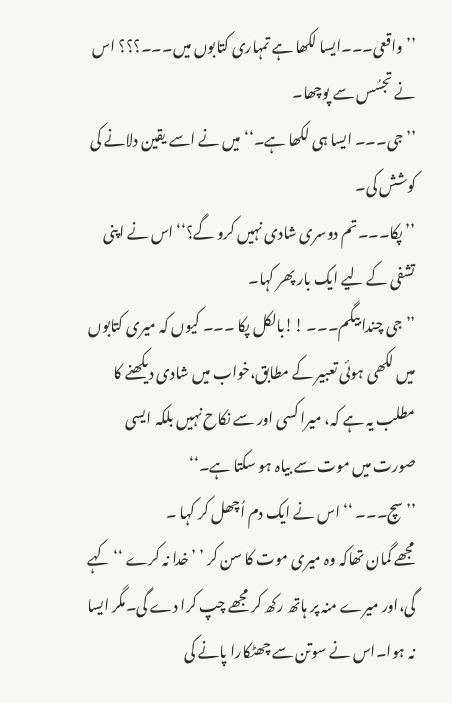’’واقعی۔۔۔ایسا لکھا ہے تمہاری کتابوں میں۔۔۔؟؟؟ اس نے تجسُس سے پوچھا۔
’’جی۔۔۔ ایسا ہی لکھا ہے۔‘‘میں نے اسے یقین دلانے کی کوشش کی۔
’’پکا۔۔۔تم دوسری شادی نہیں کرو گے؟‘‘اس نے اپنی تشفی کے لیے ایک بار پھر کہا۔
’’جی چندا بیگم۔۔۔ !!بالکل پکا ۔۔۔ کیوں کہ میری کتابوں میں لکھی ہوئی تعبیر کے مطابق،خواب میں شادی دیکھنے کا مطلب یہ ہے کہ، میرا کسی اور سے نکاح نہیں بلکہ ایسی صورت میں موت سے بیاہ ہو سکتا ہے۔‘‘
’’ سچ۔۔۔ ‘‘ اس نے ایک دم اُچھل کر کہا ۔
مجھے گمان تھاکہ وہ میری موت کا سن کر ’ ’خدا نہ کرے ‘‘ کہے گی،اور میرے منہ پر ہاتھ رکھ کر مجھے چپ کرا دے گی۔مگر ایسا نہ ہوا۔اس نے سوتن سے چھٹکارا پانے کی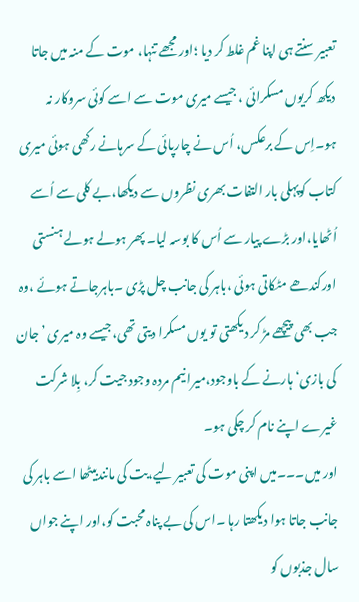تعبیر سنتے ہی اپنا غم غلط کر دیا ؛اور مجھے تنہا، موت کے منہ میں جاتا دیکھ کریوں مسکرائی ، جیسے میری موت سے اسے کوئی سروکار نہ ہو۔اِس کے برعکس، اُس نے چارپائی کے سرہانے رکھی ہوئی میری کتاب کوپہلی بار التفات بھری نظروں سے دیکھا،بے کلی سے اُسے اُٹھایا،اور بڑے پیار سے اُس کا بوسہ لیا۔ پھر ہولے ہولے ہنستی اورکندھے مٹکاتی ہوئی ،باہر کی جانب چل پڑی ۔باہرجاتے ہوئے ،وہ جب بھی پیچھے مڑ کر دیکھتی تو یوں مسکرا دیتی تھی،جیسے وہ میری ’جان کی بازی‘ ہارنے کے باوجود،میرا نیم مردہ وجود جیت کر، بِلا شرکت غیرے اپنے نام کر چکی ہو۔
اور میں۔۔۔میں اپنی موت کی تعبیر لیے،بت کی مانندبیٹھا اسے باہر کی جانب جاتا ہوا دیکھتا رہا ۔اس کی بے پناہ محبت کو،اور اپنے جواں سال جذبوں کو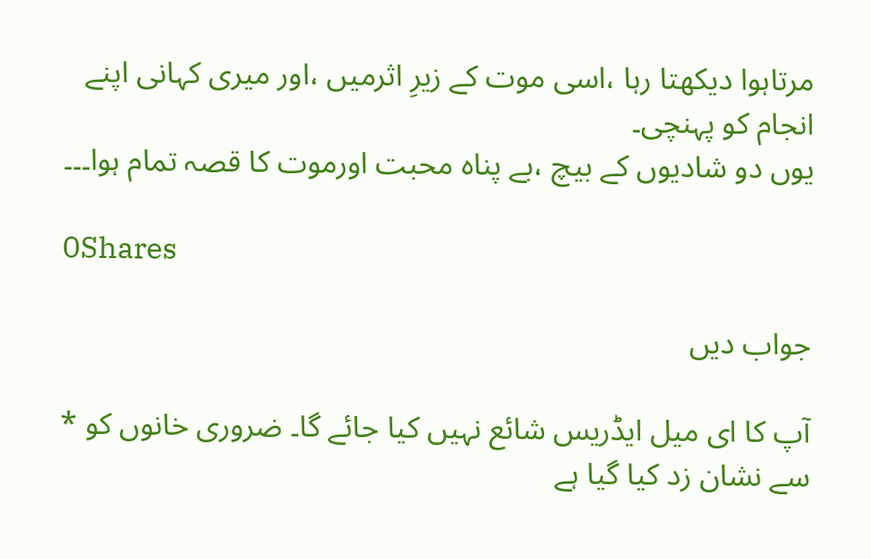مرتاہوا دیکھتا رہا ،اسی موت کے زیرِ اثرمیں ،اور میری کہانی اپنے انجام کو پہنچی۔
یوں دو شادیوں کے بیچ ،بے پناہ محبت اورموت کا قصہ تمام ہوا۔۔۔

0Shares

جواب دیں

آپ کا ای میل ایڈریس شائع نہیں کیا جائے گا۔ ضروری خانوں کو * سے نشان زد کیا گیا ہے